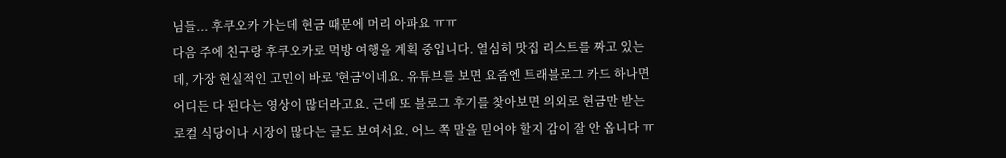님들... 후쿠오카 가는데 현금 때문에 머리 아파요 ㅠㅠ
다음 주에 친구랑 후쿠오카로 먹방 여행을 계획 중입니다. 열심히 맛집 리스트를 짜고 있는데, 가장 현실적인 고민이 바로 '현금'이네요. 유튜브를 보면 요즘엔 트래블로그 카드 하나면 어디든 다 된다는 영상이 많더라고요. 근데 또 블로그 후기를 찾아보면 의외로 현금만 받는 로컬 식당이나 시장이 많다는 글도 보여서요. 어느 쪽 말을 믿어야 할지 감이 잘 안 옵니다 ㅠ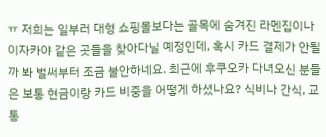ㅠ 저희는 일부러 대형 쇼핑몰보다는 골목에 숨겨진 라멘집이나 이자카야 같은 곳들을 찾아다닐 예정인데, 혹시 카드 결제가 안될까 봐 벌써부터 조금 불안하네요. 최근에 후쿠오카 다녀오신 분들은 보통 현금이랑 카드 비중을 어떻게 하셨나요? 식비나 간식, 교통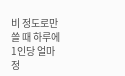비 정도로만 쓸 때 하루에 1인당 얼마 정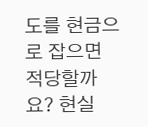도를 현금으로 잡으면 적당할까요? 현실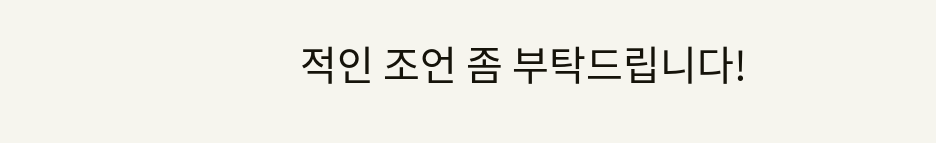적인 조언 좀 부탁드립니다!